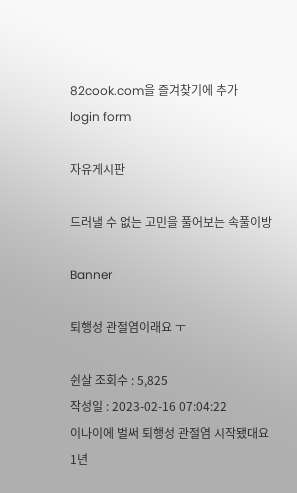82cook.com을 즐겨찾기에 추가
login form

자유게시판

드러낼 수 없는 고민을 풀어보는 속풀이방

Banner

퇴행성 관절염이래요 ㅜ

쉰살 조회수 : 5,825
작성일 : 2023-02-16 07:04:22
이나이에 벌써 퇴행성 관절염 시작됐대요
1년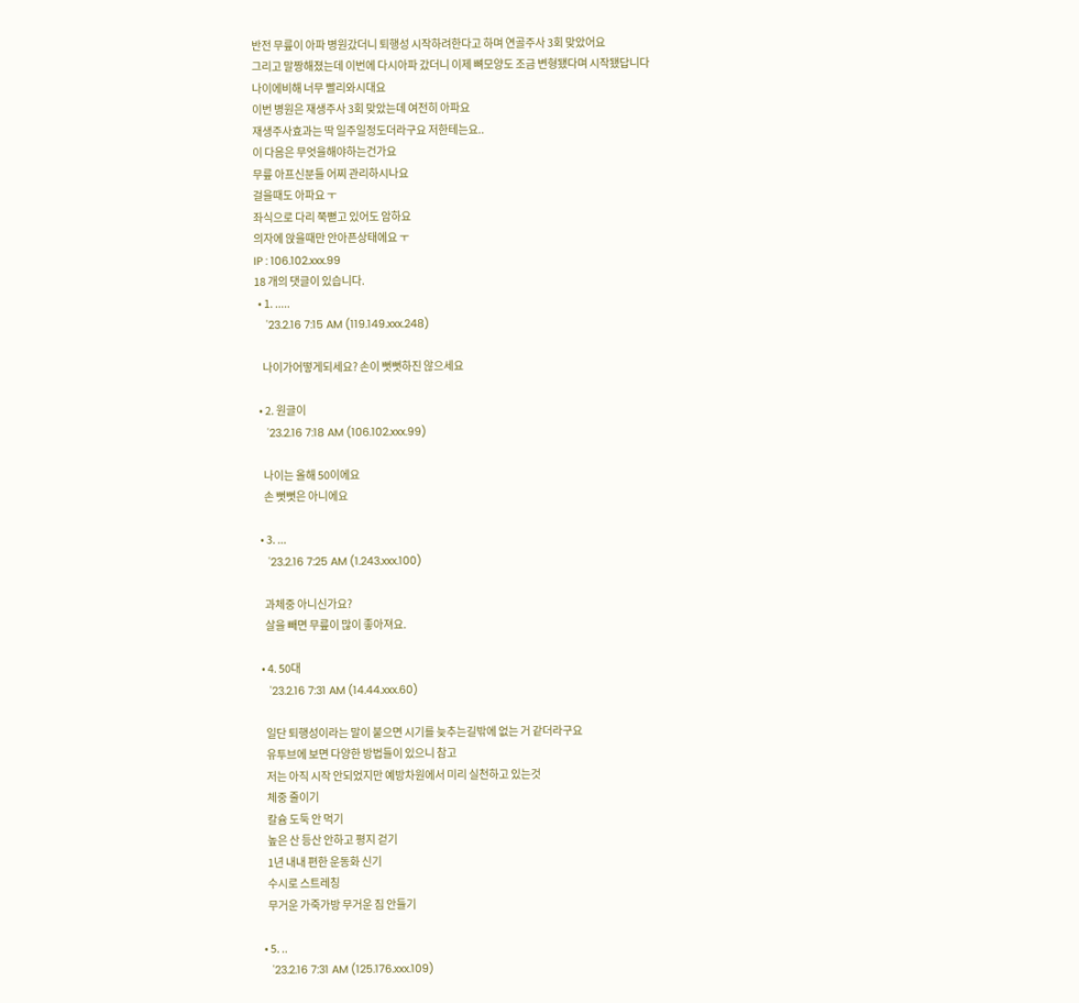반전 무릎이 아파 병원갔더니 퇴행성 시작하려한다고 하며 연골주사 3회 맞았어요
그리고 말짱해졌는데 이번에 다시아파 갔더니 이제 뼈모양도 조금 변형됐다며 시작됐답니다
나이에비해 너무 빨리와시대요
이번 병원은 재생주사 3회 맞았는데 여전히 아파요
재생주사효과는 딱 일주일정도더라구요 저한테는요..
이 다음은 무엇을해야하는건가요
무릎 아프신분들 어찌 관리하시나요
걸을때도 아파요 ㅜ
좌식으로 다리 쭉뻗고 있어도 암하요
의자에 앉을때만 안아픈상태에요 ㅜ
IP : 106.102.xxx.99
18 개의 댓글이 있습니다.
  • 1. .....
    '23.2.16 7:15 AM (119.149.xxx.248)

    나이가어떻게되세요? 손이 뻣뻣하진 않으세요

  • 2. 원글이
    '23.2.16 7:18 AM (106.102.xxx.99)

    나이는 올해 50이에요
    손 뻣뻣은 아니에요

  • 3. ...
    '23.2.16 7:25 AM (1.243.xxx.100)

    과체중 아니신가요?
    살을 빼면 무릎이 많이 좋아져요.

  • 4. 50대
    '23.2.16 7:31 AM (14.44.xxx.60)

    일단 퇴행성이라는 말이 붙으면 시기를 늦추는길밖에 없는 거 같더라구요
    유투브에 보면 다양한 방법들이 있으니 참고
    저는 아직 시작 안되었지만 예방차원에서 미리 실천하고 있는것
    체중 줄이기
    칼슘 도둑 안 먹기
    높은 산 등산 안하고 평지 걷기
    1년 내내 편한 운동화 신기
    수시로 스트레칭
    무거운 가죽가방 무거운 짐 안들기

  • 5. ..
    '23.2.16 7:31 AM (125.176.xxx.109)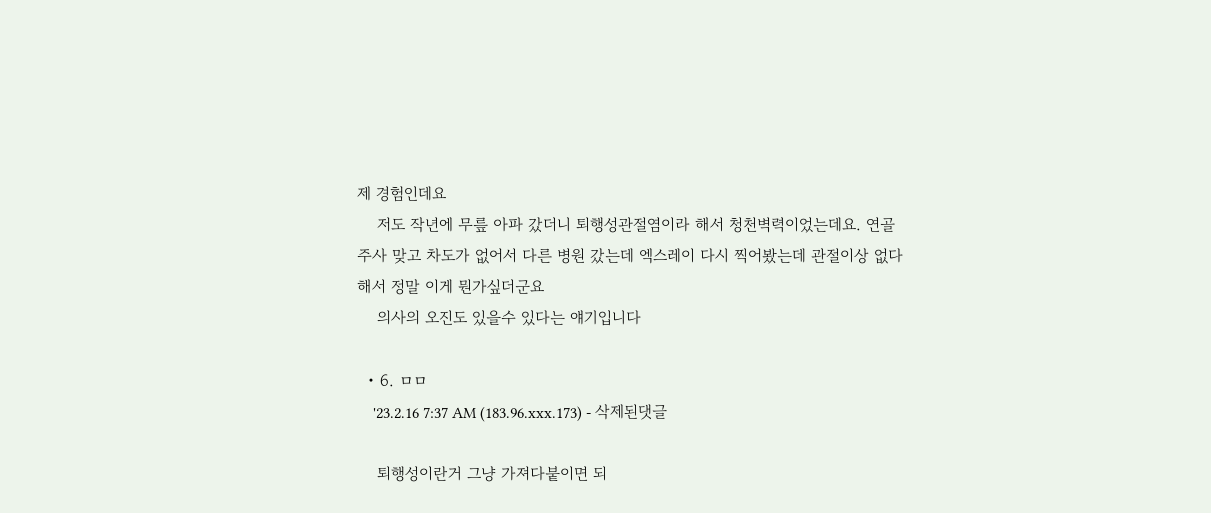제 경험인데요
    저도 작년에 무릎 아파 갔더니 퇴행성관절염이라 해서 청천벽력이었는데요. 연골주사 맞고 차도가 없어서 다른 병원 갔는데 엑스레이 다시 찍어봤는데 관절이상 없다해서 정말 이게 뭔가싶더군요
    의사의 오진도 있을수 있다는 얘기입니다

  • 6. ㅁㅁ
    '23.2.16 7:37 AM (183.96.xxx.173) - 삭제된댓글

    퇴행성이란거 그냥 가져다붙이면 되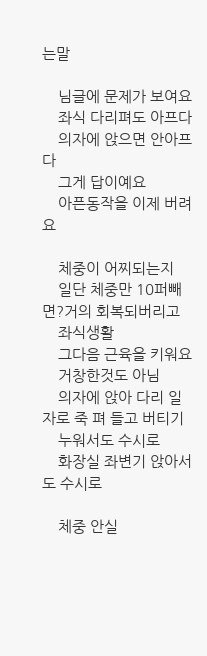는말

    님글에 문제가 보여요
    좌식 다리펴도 아프다
    의자에 앉으면 안아프다
    그게 답이예요
    아픈동작을 이제 버려요

    체중이 어찌되는지
    일단 체중만 10퍼빼면?거의 회복되버리고
    좌식생활
    그다음 근육을 키워요
    거창한것도 아님
    의자에 앉아 다리 일자로 죽 펴 들고 버티기
    누워서도 수시로
    화장실 좌변기 앉아서도 수시로

    체중 안실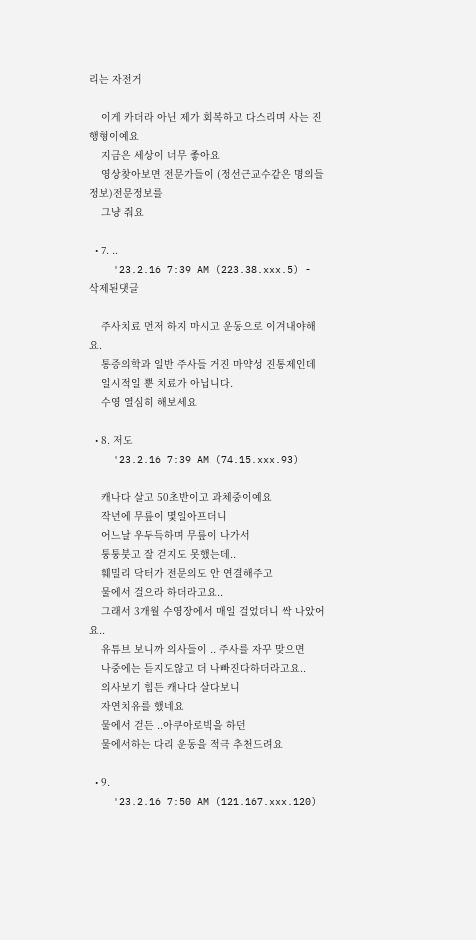리는 자전거

    이게 카더라 아닌 제가 회복하고 다스리며 사는 진행형이예요
    지금은 세상이 너무 좋아요
    영상찾아보면 전문가들이 (정선근교수같은 명의들 정보)전문정보를
    그냥 줘요

  • 7. ..
    '23.2.16 7:39 AM (223.38.xxx.5) - 삭제된댓글

    주사치료 먼저 하지 마시고 운동으로 이겨내야해요.
    통증의학과 일반 주사들 거진 마약성 진통제인데
    일시적일 뿐 치료가 아닙니다.
    수영 열심히 해보세요

  • 8. 저도
    '23.2.16 7:39 AM (74.15.xxx.93)

    캐나다 살고 50초반이고 과체중이예요
    작년에 무릎이 몇일아프더니
    어느날 우두득하며 무릎이 나가서
    퉁퉁붓고 잘 걷지도 못했는데..
    훼밀리 닥터가 전문의도 안 연결해주고
    물에서 걸으라 하더라고요..
    그래서 3개월 수영장에서 매일 걸었더니 싹 나았어요..
    유튜브 보니까 의사들이 .. 주사를 자꾸 맞으면
    나중에는 듣지도않고 더 나빠진다하더라고요..
    의사보기 힘든 캐나다 살다보니
    자연치유를 했네요
    물에서 걷든 ..아쿠아로빅을 하던
    물에서하는 다리 운동을 적극 추천드려요

  • 9.
    '23.2.16 7:50 AM (121.167.xxx.120)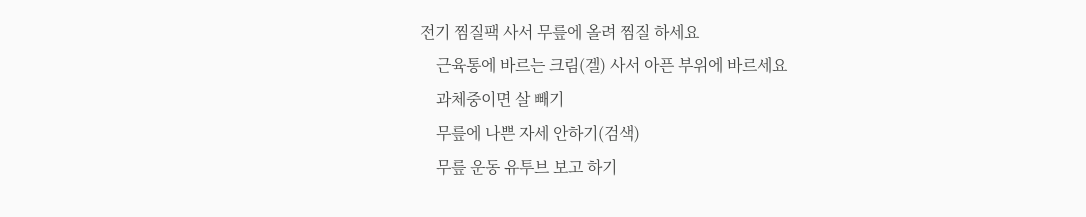전기 찜질팩 사서 무릎에 올려 찜질 하세요
    근육통에 바르는 크림(겔) 사서 아픈 부위에 바르세요
    과체중이면 살 빼기
    무릎에 나쁜 자세 안하기(검색)
    무릎 운동 유투브 보고 하기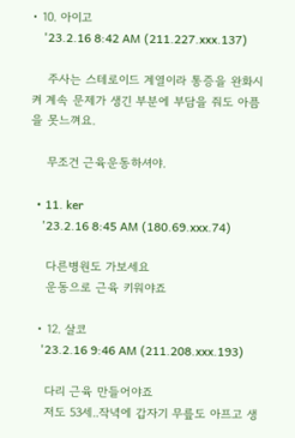• 10. 아이고
    '23.2.16 8:42 AM (211.227.xxx.137)

    주사는 스테로이드 계열이라 통증을 완화시켜 계속 문제가 생긴 부분에 부담을 줘도 아픔을 못느껴요.

    무조건 근육운동하셔야.

  • 11. ker
    '23.2.16 8:45 AM (180.69.xxx.74)

    다른병원도 가보세요
    운동으로 근육 키워야죠

  • 12. 살코
    '23.2.16 9:46 AM (211.208.xxx.193)

    다리 근육 만들어야죠
    저도 53세..작녁에 갑자기 무릎도 아프고 생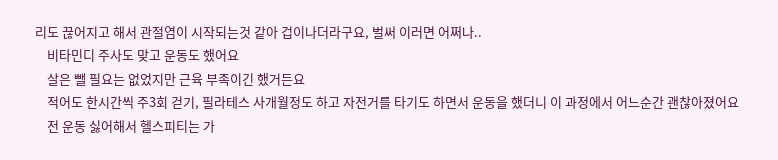리도 끊어지고 해서 관절염이 시작되는것 같아 겁이나더라구요, 벌써 이러면 어쩌나..
    비타민디 주사도 맞고 운동도 했어요
    살은 뺄 필요는 없었지만 근육 부족이긴 했거든요
    적어도 한시간씩 주3회 걷기, 필라테스 사개월정도 하고 자전거를 타기도 하면서 운동을 했더니 이 과정에서 어느순간 괜찮아졌어요
    전 운동 싫어해서 헬스피티는 가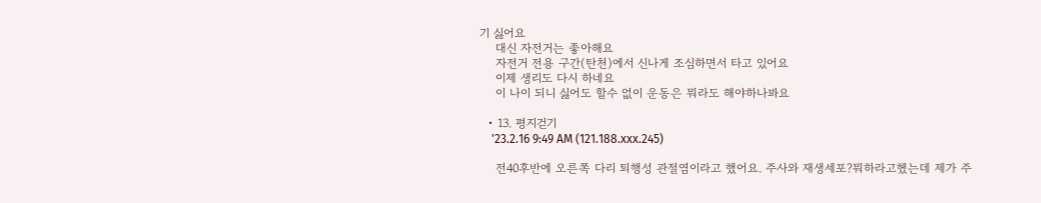기 싫어요
    대신 자전거는 좋아해요
    자전거 전용 구간(탄천)에서 신나게 조심하면서 타고 있어요
    이제 생리도 다시 하네요
    이 나이 되니 싫어도 할수 없이 운동은 뭐라도 해야하나봐요

  • 13. 평지걷기
    '23.2.16 9:49 AM (121.188.xxx.245)

    전40후반에 오른쪽 다리 퇴행성 관절염이라고 했어요. 주사와 재생세포?뭐하라고헸는데 제가 주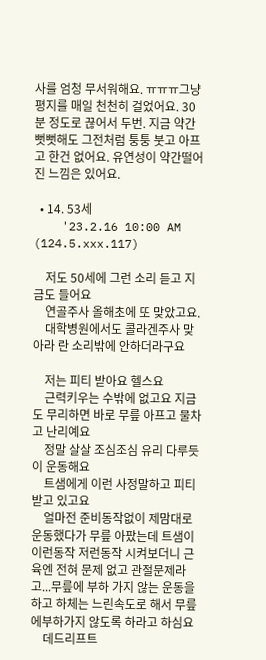사를 엄청 무서워해요. ㅠㅠㅠ그냥 평지를 매일 천천히 걸었어요. 30분 정도로 끊어서 두번. 지금 약간 뻣뻣해도 그전처럼 퉁퉁 붓고 아프고 한건 없어요. 유연성이 약간떨어진 느낌은 있어요.

  • 14. 53세
    '23.2.16 10:00 AM (124.5.xxx.117)

    저도 50세에 그런 소리 듣고 지금도 들어요
    연골주사 올해초에 또 맞았고요.
    대학병원에서도 콜라겐주사 맞아라 란 소리밖에 안하더라구요

    저는 피티 받아요 헬스요
    근력키우는 수밖에 없고요 지금도 무리하면 바로 무릎 아프고 물차고 난리예요
    정말 살살 조심조심 유리 다루듯이 운동해요
    트샘에게 이런 사정말하고 피티 받고 있고요
    얼마전 준비동작없이 제맘대로 운동했다가 무릎 아팠는데 트샘이 이런동작 저런동작 시켜보더니 근육엔 전혀 문제 없고 관절문제라고...무릎에 부하 가지 않는 운동을 하고 하체는 느린속도로 해서 무릎에부하가지 않도록 하라고 하심요
    데드리프트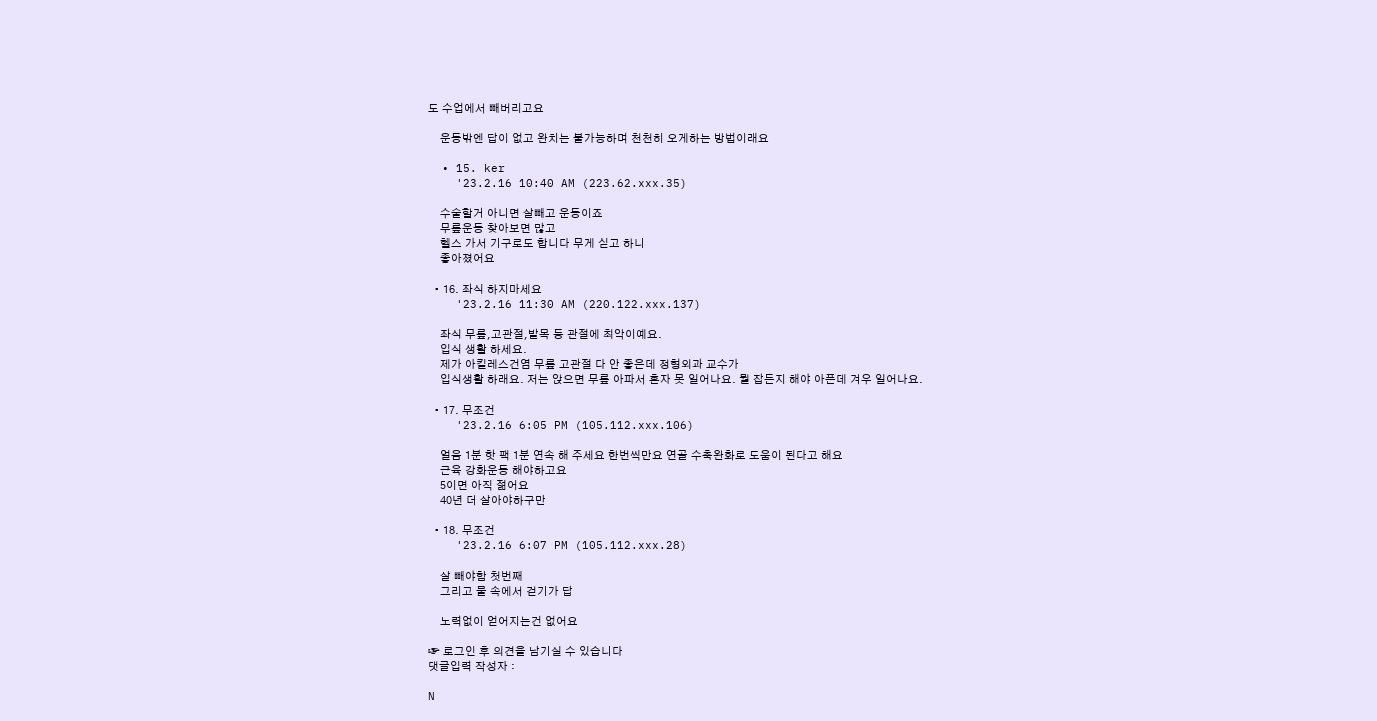도 수업에서 빼버리고요

    운동밖엔 답이 없고 완치는 불가능하며 천천히 오게하는 방법이래요

  • 15. ker
    '23.2.16 10:40 AM (223.62.xxx.35)

    수술할거 아니면 살빼고 운동이죠
    무릎운동 찾아보면 많고
    헬스 가서 기구로도 합니다 무게 싣고 하니
    좋아졌어요

  • 16. 좌식 하지마세요
    '23.2.16 11:30 AM (220.122.xxx.137)

    좌식 무릎,고관절,발목 등 관절에 최악이예요.
    입식 생활 하세요.
    제가 아킬레스건염 무릎 고관절 다 안 좋은데 정형외과 교수가
    입식생활 하래요. 저는 앉으면 무릎 아파서 혼자 못 일어나요. 뭘 잡든지 해야 아픈데 겨우 일어나요.

  • 17. 무조건
    '23.2.16 6:05 PM (105.112.xxx.106)

    얼음 1분 핫 팩 1분 연속 해 주세요 한번씩만요 연골 수축완화로 도움이 된다고 해요
    근육 강화운동 해야하고요
    5이면 아직 젊어요
    40년 더 살아야하구만

  • 18. 무조건
    '23.2.16 6:07 PM (105.112.xxx.28)

    살 빼야함 첫번째
    그리고 물 속에서 걷기가 답

    노력없이 얻어지는건 없어요

☞ 로그인 후 의견을 남기실 수 있습니다
댓글입력 작성자 :

N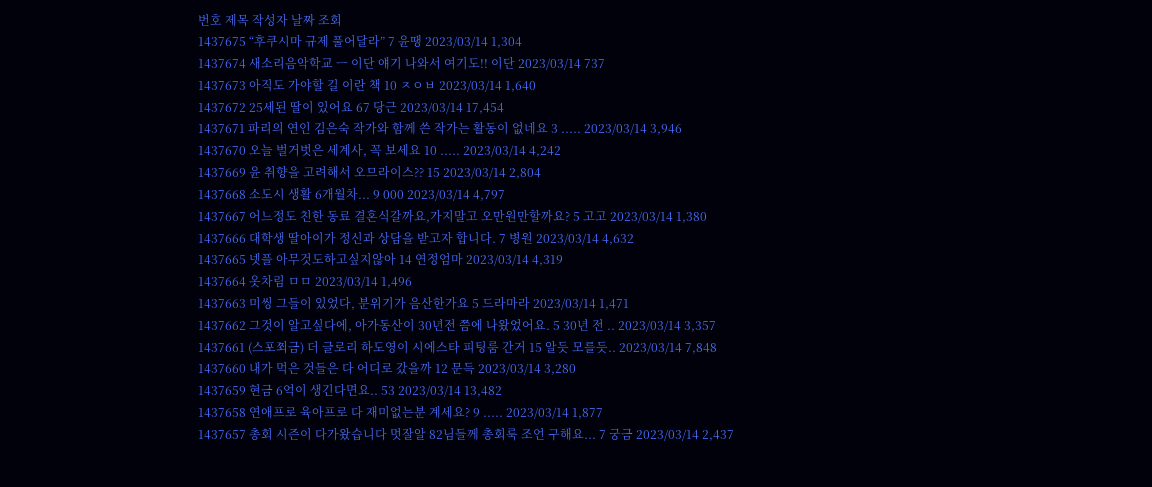번호 제목 작성자 날짜 조회
1437675 “후쿠시마 규제 풀어달라” 7 윤땡 2023/03/14 1,304
1437674 새소리음악학교 ㅡ 이단 얘기 나와서 여기도!! 이단 2023/03/14 737
1437673 아직도 가야할 길 이란 책 10 ㅈㅇㅂ 2023/03/14 1,640
1437672 25세된 딸이 있어요 67 당근 2023/03/14 17,454
1437671 파리의 연인 김은숙 작가와 함께 쓴 작가는 활동이 없네요 3 ..... 2023/03/14 3,946
1437670 오늘 벌거벗은 세계사, 꼭 보세요 10 ..... 2023/03/14 4,242
1437669 윤 취향을 고려해서 오므라이스?? 15 2023/03/14 2,804
1437668 소도시 생활 6개월차... 9 000 2023/03/14 4,797
1437667 어느정도 친한 동료 결혼식갈까요,가지말고 오만원만할까요? 5 고고 2023/03/14 1,380
1437666 대학생 딸아이가 정신과 상담을 받고자 합니다. 7 병원 2023/03/14 4,632
1437665 넷플 아무것도하고싶지않아 14 연정엄마 2023/03/14 4,319
1437664 옷차림 ㅁㅁ 2023/03/14 1,496
1437663 미씽 그들이 있었다, 분위기가 음산한가요 5 드라마라 2023/03/14 1,471
1437662 그것이 알고싶다에, 아가동산이 30년전 쯤에 나왔었어요. 5 30년 전 .. 2023/03/14 3,357
1437661 (스포쬐금) 더 글로리 하도영이 시에스타 피팅룸 간거 15 알듯 모를듯.. 2023/03/14 7,848
1437660 내가 먹은 것들은 다 어디로 갔을까 12 문득 2023/03/14 3,280
1437659 현금 6억이 생긴다면요.. 53 2023/03/14 13,482
1437658 연애프로 육아프로 다 재미없는분 계세요? 9 ..... 2023/03/14 1,877
1437657 총회 시즌이 다가왔습니다 멋잘알 82님들께 총회룩 조언 구해요... 7 궁금 2023/03/14 2,437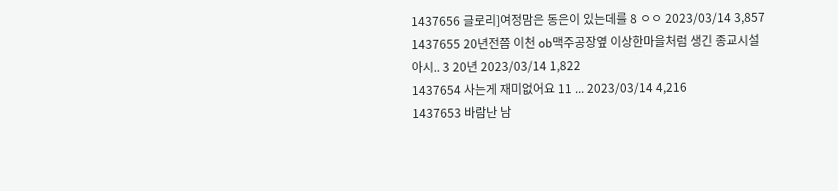1437656 글로리]여정맘은 동은이 있는데를 8 ㅇㅇ 2023/03/14 3,857
1437655 20년전쯤 이천 ob맥주공장옆 이상한마을처럼 생긴 종교시설 아시.. 3 20년 2023/03/14 1,822
1437654 사는게 재미없어요 11 ... 2023/03/14 4,216
1437653 바람난 남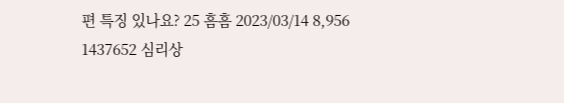편 특징 있나요? 25 흠흠 2023/03/14 8,956
1437652 심리상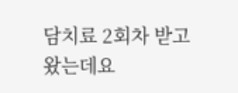담치료 2회차 받고왔는데요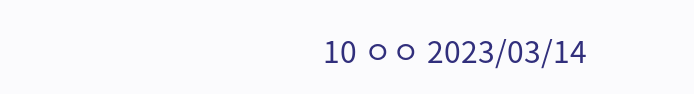10 ㅇㅇ 2023/03/14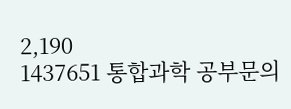2,190
1437651 통합과학 공부문의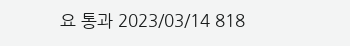요 통과 2023/03/14 818